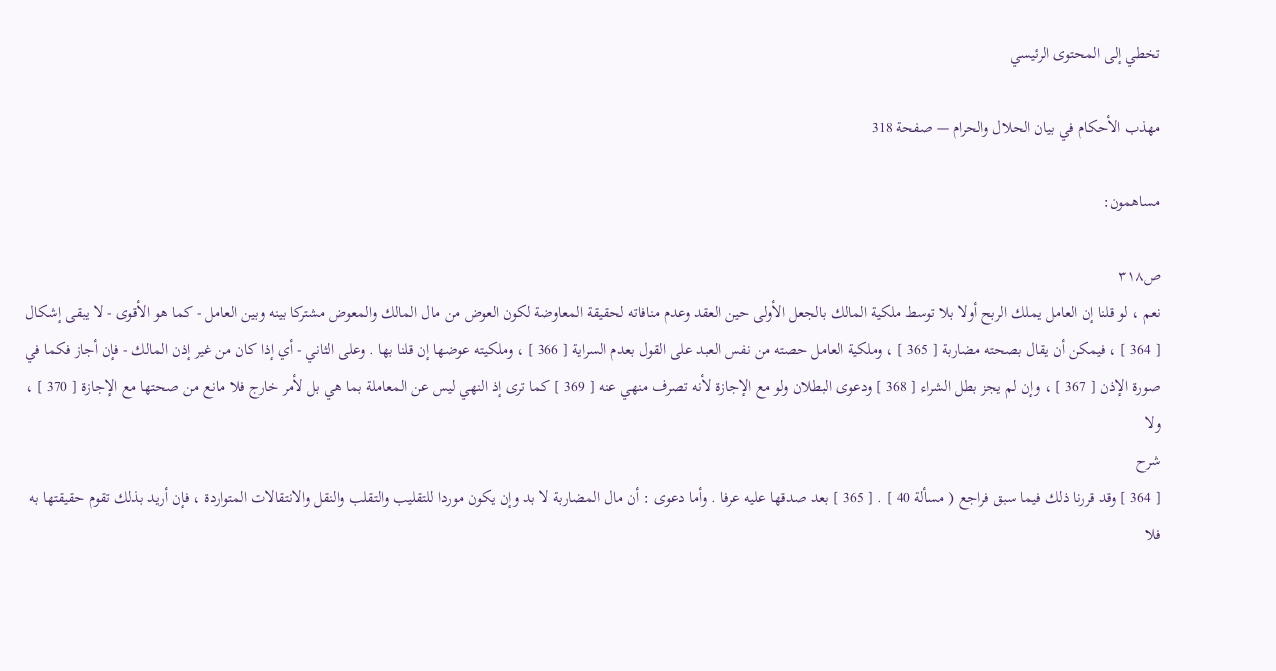تخطي إلى المحتوى الرئيسي

مهذب الأحكام في بيان الحلال والحرام — صفحة 318

مساهمون:

ص٣١٨
نعم ، لو قلنا إن العامل يملك الربح أولا بلا توسط ملكية المالك بالجعل الأولى حين العقد وعدم منافاته لحقيقة المعاوضة لكون العوض من مال المالك والمعوض مشتركا بينه وبين العامل - كما هو الأقوى - لا يبقى إشكال [ 364 ] ، فيمكن أن يقال بصحته مضاربة [ 365 ] ، وملكية العامل حصته من نفس العبد على القول بعدم السراية [ 366 ] ، وملكيته عوضها إن قلنا بها . وعلى الثاني - أي إذا كان من غير إذن المالك - فإن أجاز فكما في صورة الإذن [ 367 ] ، وإن لم يجز بطل الشراء [ 368 ] ودعوى البطلان ولو مع الإجازة لأنه تصرف منهي عنه [ 369 ] كما ترى إذ النهي ليس عن المعاملة بما هي بل لأمر خارج فلا مانع من صحتها مع الإجازة [ 370 ] ، ولا
شرح
[ 364 ] وقد قررنا ذلك فيما سبق فراجع ( مسألة 40 ] . [ 365 ] بعد صدقها عليه عرفا . وأما دعوى : أن مال المضاربة لا بد وإن يكون موردا للتقليب والتقلب والنقل والانتقالات المتواردة ، فإن أريد بذلك تقوم حقيقتها به فلا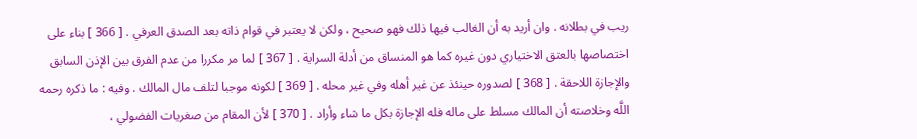ريب في بطلانه . وان أريد به أن الغالب فيها ذلك فهو صحيح ، ولكن لا يعتبر في قوام ذاته بعد الصدق العرفي . [ 366 ] بناء على اختصاصها بالعتق الاختياري دون غيره كما هو المنساق من أدلة السراية . [ 367 ] لما مر مكررا من عدم الفرق بين الإذن السابق والإجازة اللاحقة . [ 368 ] لصدوره حينئذ عن غير أهله وفي غير محله . [ 369 ] لكونه موجبا لتلف مال المالك . وفيه : ما ذكره رحمه اللَّه وخلاصته أن المالك مسلط على ماله فله الإجازة بكل ما شاء وأراد . [ 370 ] لأن المقام من صغريات الفضولي ،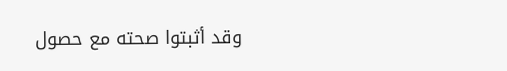وقد أثبتوا صحته مع حصول